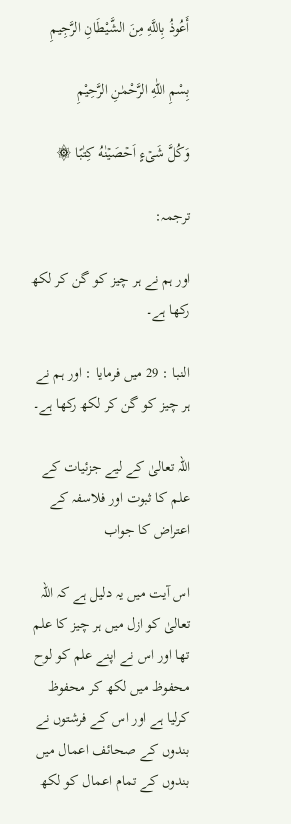أَعُوذُ بِاللَّهِ مِنَ الشَّيْطَانِ الرَّجِيمِ

بِسْمِ اللّٰهِ الرَّحْمٰنِ الرَّحِيْمِ

وَكُلَّ شَىۡءٍ اَحۡصَيۡنٰهُ كِتٰبًا ۞

ترجمہ:

اور ہم نے ہر چیز کو گن کر لکھ رکھا ہے۔

النبا : 29 میں فرمایا : اور ہم نے ہر چیز کو گن کر لکھ رکھا ہے۔

اللہ تعالیٰ کے لیے جزئیات کے علم کا ثبوت اور فلاسفہ کے اعتراض کا جواب

اس آیت میں یہ دلیل ہے کہ اللہ تعالیٰ کو ازل میں ہر چیز کا علم تھا اور اس نے اپنے علم کو لوح محفوظ میں لکھ کر محفوظ کرلیا ہے اور اس کے فرشتوں نے بندوں کے صحائف اعمال میں بندوں کے تمام اعمال کو لکھ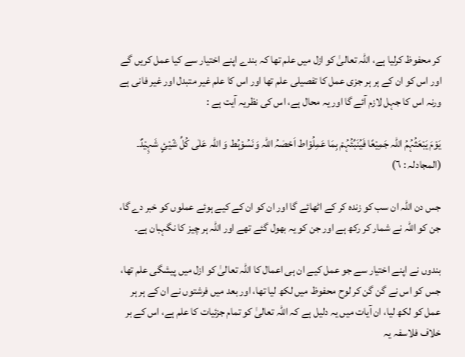کر محفوظ کرلیا ہے، اللہ تعالیٰ کو ازل میں علم تھا کہ بندے اپنے اختیار سے کیا عمل کریں گے اور اس کو ان کے ہر ہر جزی عمل کا تفصیلی علم تھا اور اس کا علم غیر متبدل اور غیر فانی ہے ورنہ اس کا جہل لازم آئے گا اور یہ محال ہے، اس کی نظریہ آیت ہے :

یَوْمَ یَبْعَثُہُمُ اللہ جَمِیْعًا فَیُنَبِّئُہُمْ بِمَا عَمِلُوْاط اَحْصٰہُ اللہ وَنَسُوْہُط وَ اللہ عَلٰی کُلِّ شّیْئٍ شَہِیْدٌ۔ (المجادلہ : ٦)

جس دن اللہ ان سب کو زندہ کر کے اٹھائے گا اور ان کو ان کے کیے ہوئے عملوں کو خبر دے گا، جن کو اللہ نے شمار کر رکھ ہے اور جن کو یہ بھول گئے تھے اور اللہ ہر چیز کا نگہبان ہے۔

بندوں نے اپنے اختیار سے جو عمل کیے ان ہی اعمال کا اللہ تعالیٰ کو ازل میں پیشگی علم تھا، جس کو اس نے گن گن کر لوح محفوظ میں لکھ لیا تھا، اور بعد میں فرشتوں نے ان کے ہر ہر عمل کو لکھ لیا، ان آیات میں یہ دلیل ہے کہ اللہ تعالیٰ کو تمام جزئیات کا علم ہے، اس کے بر خلاف فلاسفہ یہ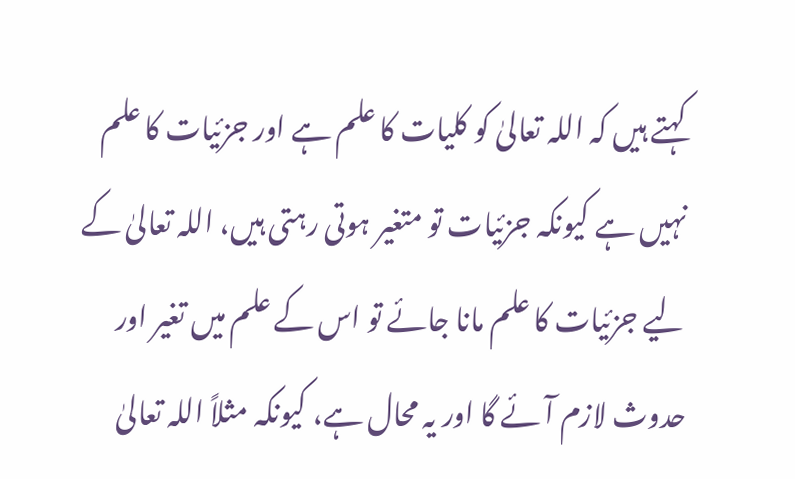کہتے ہیں کہ اللہ تعالیٰ کو کلیات کا علم ہے اور جزئیات کا علم نہیں ہے کیونکہ جزئیات تو متغیر ہوتی رہتی ہیں، اللہ تعالیٰ کے لیے جزئیات کا علم مانا جائے تو اس کے علم میں تغیر اور حدوث لازم آئے گا اور یہ محال ہے، کیونکہ مثلاً اللہ تعالیٰ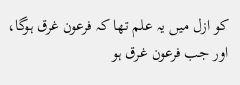کو ازل میں یہ علم تھا کہ فرعون غرق ہوگا، اور جب فرعون غرق ہو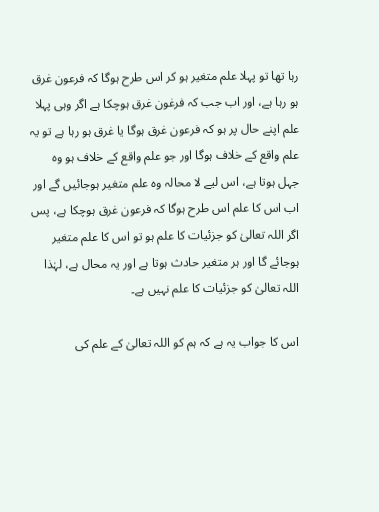رہا تھا تو پہلا علم متغیر ہو کر اس طرح ہوگا کہ فرعون غرق ہو رہا ہے، اور اب جب کہ فرغون غرق ہوچکا ہے اگر وہی پہلا علم اپنے حال پر ہو کہ فرعون غرق ہوگا یا غرق ہو رہا ہے تو یہ علم واقع کے خلاف ہوگا اور جو علم واقع کے خلاف ہو وہ جہل ہوتا ہے، اس لیے لا محالہ وہ علم متغیر ہوجائیں گے اور اب اس کا علم اس طرح ہوگا کہ فرعون غرق ہوچکا ہے، پس اگر اللہ تعالیٰ کو جزئیات کا علم ہو تو اس کا علم متغیر ہوجائے گا اور ہر متغیر حادث ہوتا ہے اور یہ محال ہے، لہٰذا اللہ تعالیٰ کو جزئیات کا علم نہیں ہے۔

اس کا جواب یہ ہے کہ ہم کو اللہ تعالیٰ کے علم کی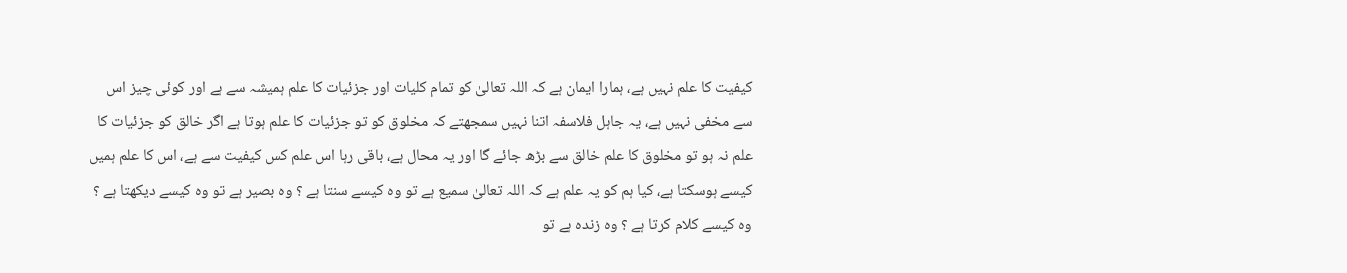کیفیت کا علم نہیں ہے، ہمارا ایمان ہے کہ اللہ تعالیٰ کو تمام کلیات اور جزئیات کا علم ہمیشہ سے ہے اور کوئی چیز اس سے مخفی نہیں ہے، یہ جاہل فلاسفہ اتنا نہیں سمجھتے کہ مخلوق کو تو جزئیات کا علم ہوتا ہے اگر خالق کو جزئیات کا علم نہ ہو تو مخلوق کا علم خالق سے بڑھ جائے گا اور یہ محال ہے، باقی رہا اس علم کس کیفیت سے ہے، اس کا علم ہمیں کیسے ہوسکتا ہے، کیا ہم کو یہ علم ہے کہ اللہ تعالیٰ سمیع ہے تو وہ کیسے سنتا ہے ؟ وہ بصیر ہے تو وہ کیسے دیکھتا ہے ؟ وہ کیسے کلام کرتا ہے ؟ وہ زندہ ہے تو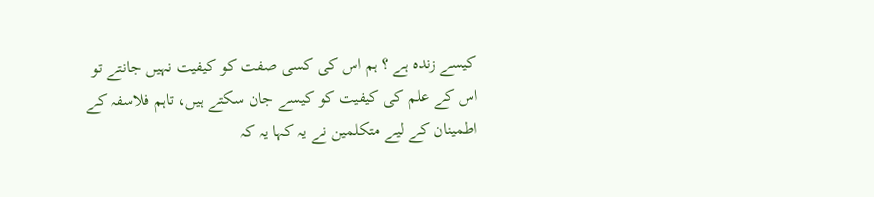کیسے زندہ ہے ؟ ہم اس کی کسی صفت کو کیفیت نہیں جانتے تو اس کے علم کی کیفیت کو کیسے جان سکتے ہیں، تاہم فلاسفہ کے اطمینان کے لیے متکلمین نے یہ کہا یہ کہ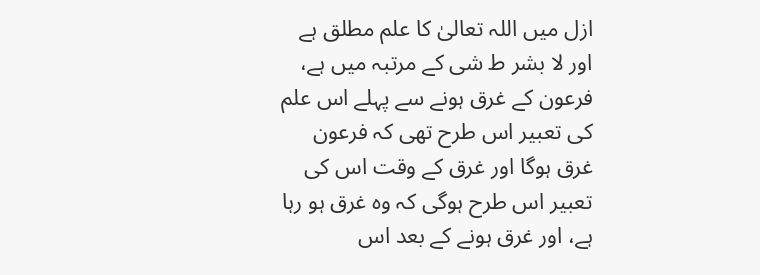ازل میں اللہ تعالیٰ کا علم مطلق ہے اور لا بشر ط شی کے مرتبہ میں ہے، فرعون کے غرق ہونے سے پہلے اس علم کی تعبیر اس طرح تھی کہ فرعون غرق ہوگا اور غرق کے وقت اس کی تعبیر اس طرح ہوگی کہ وہ غرق ہو رہا ہے، اور غرق ہونے کے بعد اس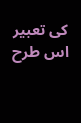کی تعبیر اس طرح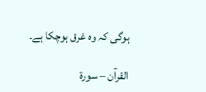ہوگی کہ وہ غرق ہوچکا ہے۔

القرآن – سورۃ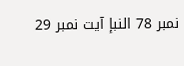نمبر 78 النبإ آیت نمبر 29